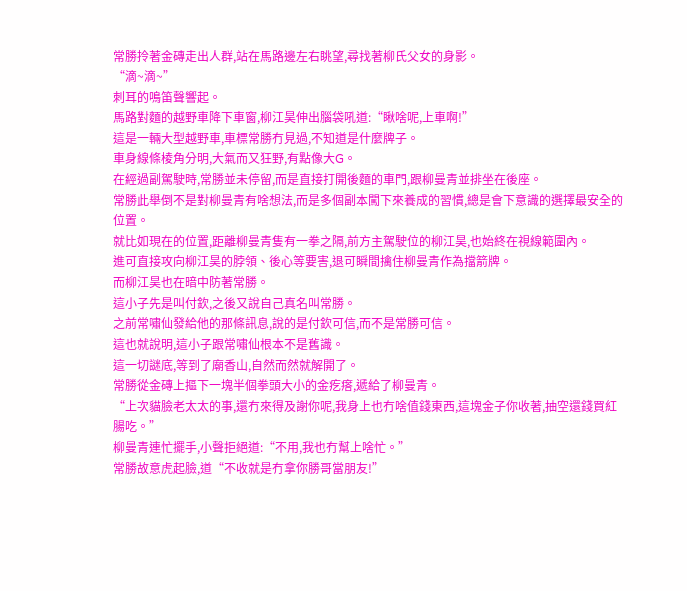常勝拎著金磚走出人群,站在馬路邊左右眺望,尋找著柳氏父女的身影。
“滴~滴~”
刺耳的鳴笛聲響起。
馬路對麵的越野車降下車窗,柳江昊伸出腦袋吼道:“瞅啥呢,上車啊!”
這是一輛大型越野車,車標常勝冇見過,不知道是什麼牌子。
車身線條棱角分明,大氣而又狂野,有點像大G。
在經過副駕駛時,常勝並未停留,而是直接打開後麵的車門,跟柳曼青並排坐在後座。
常勝此舉倒不是對柳曼青有啥想法,而是多個副本闖下來養成的習慣,總是會下意識的選擇最安全的位置。
就比如現在的位置,距離柳曼青隻有一拳之隔,前方主駕駛位的柳江昊,也始終在視線範圍內。
進可直接攻向柳江昊的脖領、後心等要害,退可瞬間擒住柳曼青作為擋箭牌。
而柳江昊也在暗中防著常勝。
這小子先是叫付欽,之後又說自己真名叫常勝。
之前常嘯仙發給他的那條訊息,說的是付欽可信,而不是常勝可信。
這也就說明,這小子跟常嘯仙根本不是舊識。
這一切謎底,等到了廟香山,自然而然就解開了。
常勝從金磚上摳下一塊半個拳頭大小的金疙瘩,遞給了柳曼青。
“上次貓臉老太太的事,還冇來得及謝你呢,我身上也冇啥值錢東西,這塊金子你收著,抽空還錢買紅腸吃。”
柳曼青連忙擺手,小聲拒絕道:“不用,我也冇幫上啥忙。”
常勝故意虎起臉,道“不收就是冇拿你勝哥當朋友!”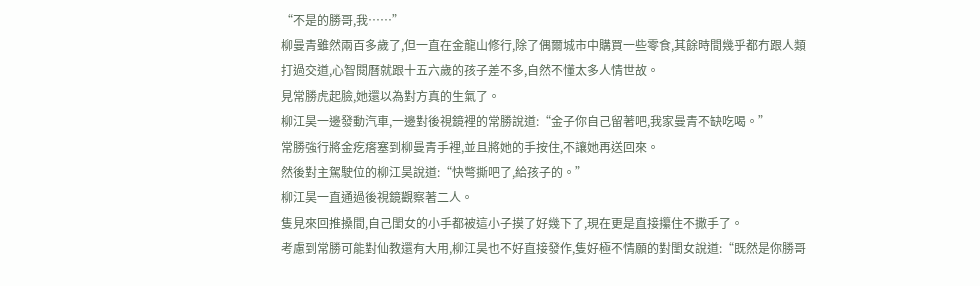“不是的勝哥,我……”
柳曼青雖然兩百多歲了,但一直在金龍山修行,除了偶爾城市中購買一些零食,其餘時間幾乎都冇跟人類打過交道,心智閱曆就跟十五六歲的孩子差不多,自然不懂太多人情世故。
見常勝虎起臉,她還以為對方真的生氣了。
柳江昊一邊發動汽車,一邊對後視鏡裡的常勝說道:“金子你自己留著吧,我家曼青不缺吃喝。”
常勝強行將金疙瘩塞到柳曼青手裡,並且將她的手按住,不讓她再送回來。
然後對主駕駛位的柳江昊說道:“快彆撕吧了,給孩子的。”
柳江昊一直通過後視鏡觀察著二人。
隻見來回推搡間,自己閨女的小手都被這小子摸了好幾下了,現在更是直接攥住不撒手了。
考慮到常勝可能對仙教還有大用,柳江昊也不好直接發作,隻好極不情願的對閨女說道:“既然是你勝哥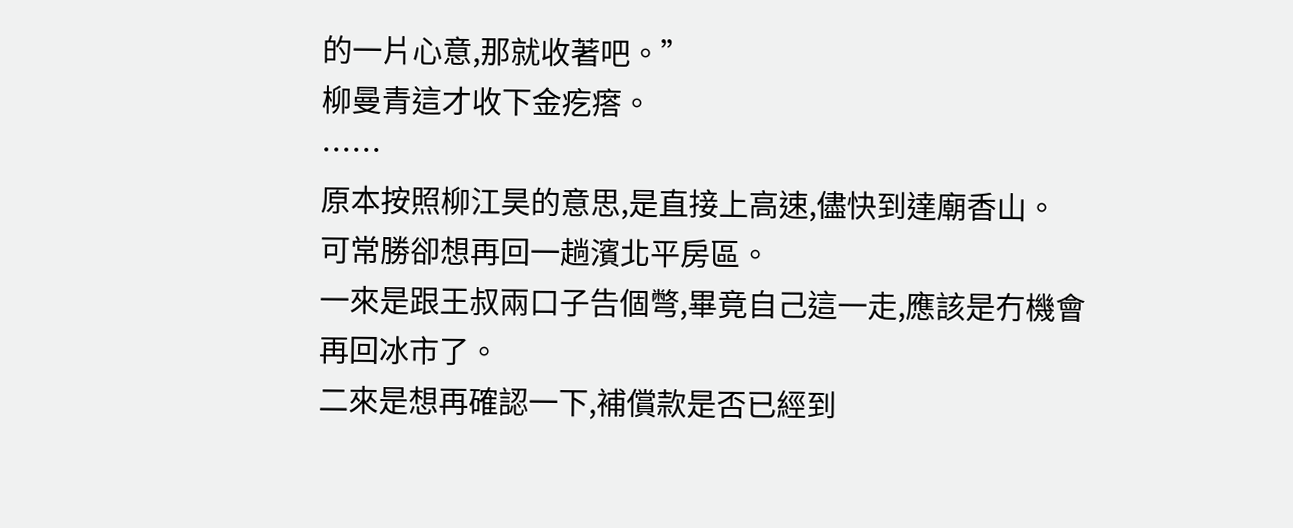的一片心意,那就收著吧。”
柳曼青這才收下金疙瘩。
……
原本按照柳江昊的意思,是直接上高速,儘快到達廟香山。
可常勝卻想再回一趟濱北平房區。
一來是跟王叔兩口子告個彆,畢竟自己這一走,應該是冇機會再回冰市了。
二來是想再確認一下,補償款是否已經到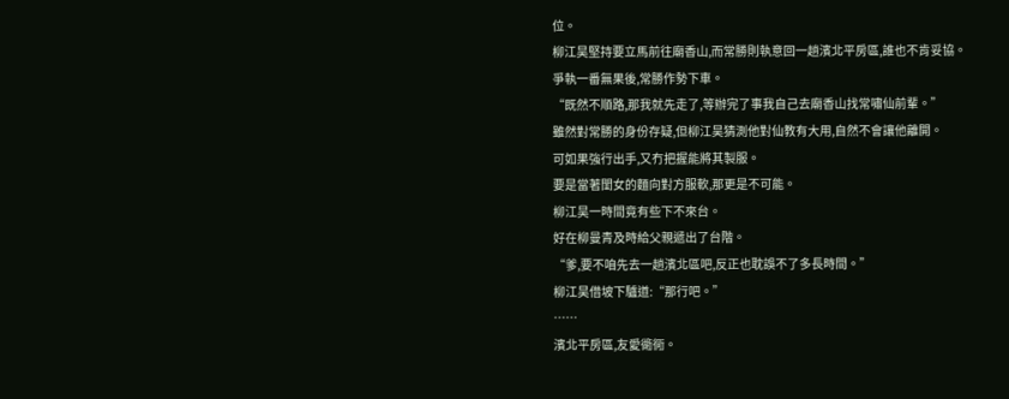位。
柳江昊堅持要立馬前往廟香山,而常勝則執意回一趟濱北平房區,誰也不肯妥協。
爭執一番無果後,常勝作勢下車。
“既然不順路,那我就先走了,等辦完了事我自己去廟香山找常嘯仙前輩。”
雖然對常勝的身份存疑,但柳江昊猜測他對仙教有大用,自然不會讓他離開。
可如果強行出手,又冇把握能將其製服。
要是當著閨女的麵向對方服軟,那更是不可能。
柳江昊一時間竟有些下不來台。
好在柳曼青及時給父親遞出了台階。
“爹,要不咱先去一趟濱北區吧,反正也耽誤不了多長時間。”
柳江昊借坡下驢道:“那行吧。”
……
濱北平房區,友愛衚衕。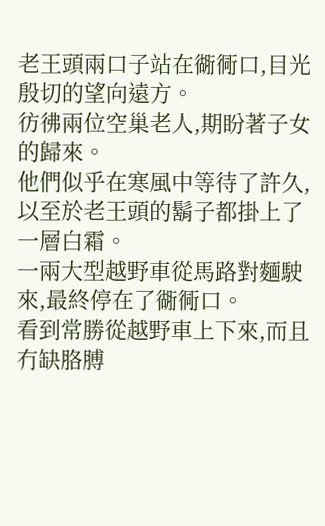老王頭兩口子站在衚衕口,目光殷切的望向遠方。
彷彿兩位空巢老人,期盼著子女的歸來。
他們似乎在寒風中等待了許久,以至於老王頭的鬍子都掛上了一層白霜。
一兩大型越野車從馬路對麵駛來,最終停在了衚衕口。
看到常勝從越野車上下來,而且冇缺胳膊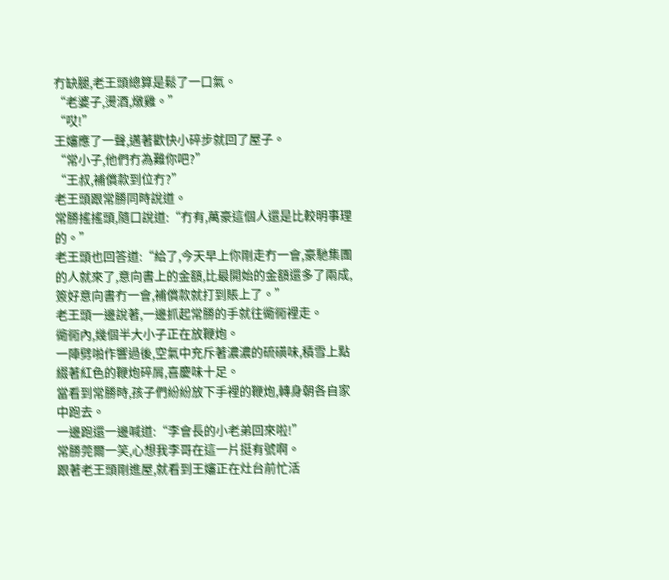冇缺腿,老王頭總算是鬆了一口氣。
“老婆子,燙酒,燉雞。”
“哎!”
王嬸應了一聲,邁著歡快小碎步就回了屋子。
“常小子,他們冇為難你吧?”
“王叔,補償款到位冇?”
老王頭跟常勝同時說道。
常勝搖搖頭,隨口說道:“冇有,萬豪這個人還是比較明事理的。”
老王頭也回答道:“給了,今天早上你剛走冇一會,豪馳集團的人就來了,意向書上的金額,比最開始的金額還多了兩成,簽好意向書冇一會,補償款就打到賬上了。”
老王頭一邊說著,一邊抓起常勝的手就往衚衕裡走。
衚衕內,幾個半大小子正在放鞭炮。
一陣劈啪作響過後,空氣中充斥著濃濃的硫磺味,積雪上點綴著紅色的鞭炮碎屑,喜慶味十足。
當看到常勝時,孩子們紛紛放下手裡的鞭炮,轉身朝各自家中跑去。
一邊跑還一邊喊道:“李會長的小老弟回來啦!”
常勝莞爾一笑,心想我李哥在這一片挺有號啊。
跟著老王頭剛進屋,就看到王嬸正在灶台前忙活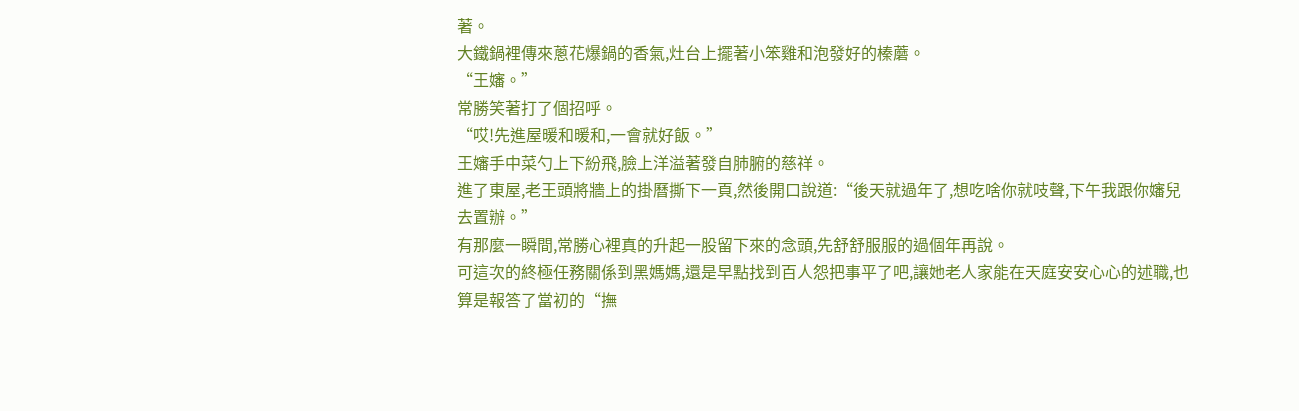著。
大鐵鍋裡傳來蔥花爆鍋的香氣,灶台上擺著小笨雞和泡發好的榛蘑。
“王嬸。”
常勝笑著打了個招呼。
“哎!先進屋暖和暖和,一會就好飯。”
王嬸手中菜勺上下紛飛,臉上洋溢著發自肺腑的慈祥。
進了東屋,老王頭將牆上的掛曆撕下一頁,然後開口說道:“後天就過年了,想吃啥你就吱聲,下午我跟你嬸兒去置辦。”
有那麼一瞬間,常勝心裡真的升起一股留下來的念頭,先舒舒服服的過個年再說。
可這次的終極任務關係到黑媽媽,還是早點找到百人怨把事平了吧,讓她老人家能在天庭安安心心的述職,也算是報答了當初的“撫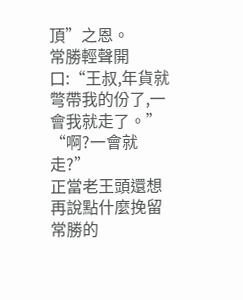頂”之恩。
常勝輕聲開口:“王叔,年貨就彆帶我的份了,一會我就走了。”
“啊?一會就走?”
正當老王頭還想再說點什麼挽留常勝的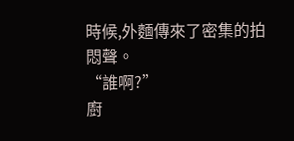時候,外麵傳來了密集的拍悶聲。
“誰啊?”
廚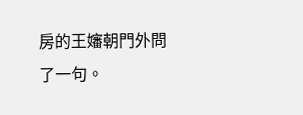房的王嬸朝門外問了一句。